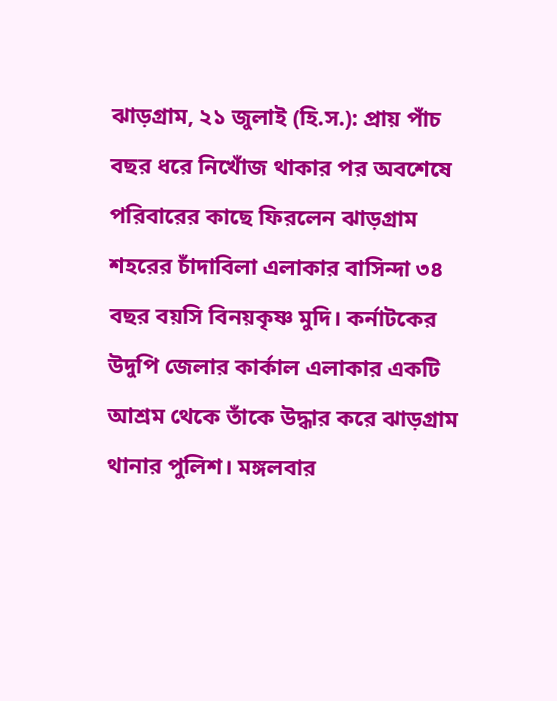ঝাড়গ্রাম, ২১ জুলাই (হি.স.): প্রায় পাঁচ বছর ধরে নিখোঁজ থাকার পর অবশেষে পরিবারের কাছে ফিরলেন ঝাড়গ্রাম শহরের চাঁদাবিলা এলাকার বাসিন্দা ৩৪ বছর বয়সি বিনয়কৃষ্ণ মুদি। কর্নাটকের উদুপি জেলার কার্কাল এলাকার একটি আশ্রম থেকে তাঁকে উদ্ধার করে ঝাড়গ্রাম থানার পুলিশ। মঙ্গলবার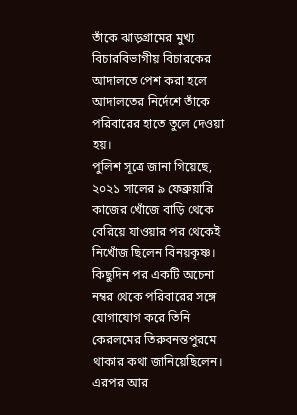তাঁকে ঝাড়গ্রামের মুখ্য বিচারবিভাগীয় বিচারকের আদালতে পেশ করা হলে আদালতের নির্দেশে তাঁকে পরিবারের হাতে তুলে দেওয়া হয়।
পুলিশ সূত্রে জানা গিয়েছে, ২০২১ সালের ৯ ফেব্রুয়ারি কাজের খোঁজে বাড়ি থেকে বেরিয়ে যাওয়ার পর থেকেই নিখোঁজ ছিলেন বিনয়কৃষ্ণ। কিছুদিন পর একটি অচেনা নম্বর থেকে পরিবারের সঙ্গে যোগাযোগ করে তিনি কেরলমের তিরুবনন্তপুরমে থাকার কথা জানিয়েছিলেন। এরপর আর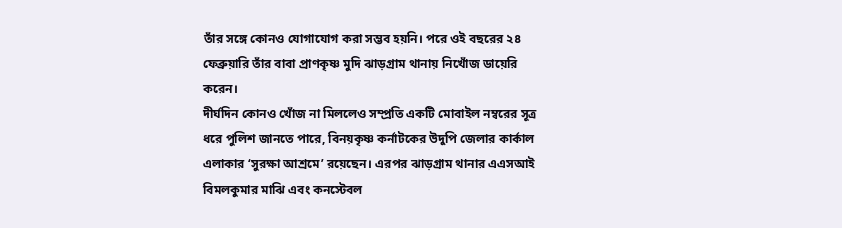তাঁর সঙ্গে কোনও যোগাযোগ করা সম্ভব হয়নি। পরে ওই বছরের ২৪ ফেব্রুয়ারি তাঁর বাবা প্রাণকৃষ্ণ মুদি ঝাড়গ্রাম থানায় নিখোঁজ ডায়েরি করেন।
দীর্ঘদিন কোনও খোঁজ না মিললেও সম্প্রতি একটি মোবাইল নম্বরের সূত্র ধরে পুলিশ জানতে পারে, বিনয়কৃষ্ণ কর্নাটকের উদুপি জেলার কার্কাল এলাকার ‘সুরক্ষা আশ্রমে’ রয়েছেন। এরপর ঝাড়গ্রাম থানার এএসআই বিমলকুমার মাঝি এবং কনস্টেবল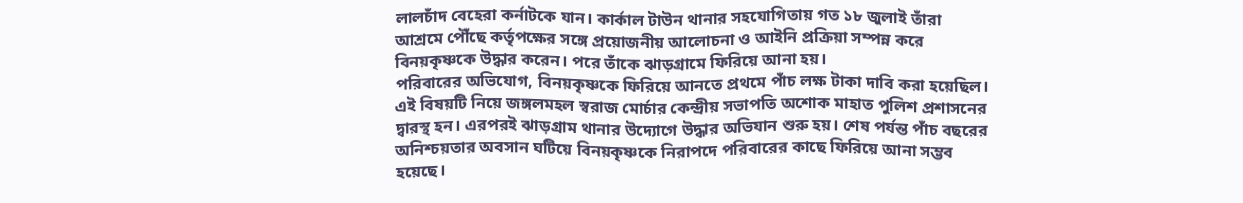লালচাঁদ বেহেরা কর্নাটকে যান। কার্কাল টাউন থানার সহযোগিতায় গত ১৮ জুলাই তাঁরা আশ্রমে পৌঁছে কর্তৃপক্ষের সঙ্গে প্রয়োজনীয় আলোচনা ও আইনি প্রক্রিয়া সম্পন্ন করে বিনয়কৃষ্ণকে উদ্ধার করেন। পরে তাঁকে ঝাড়গ্রামে ফিরিয়ে আনা হয়।
পরিবারের অভিযোগ, বিনয়কৃষ্ণকে ফিরিয়ে আনতে প্রথমে পাঁচ লক্ষ টাকা দাবি করা হয়েছিল। এই বিষয়টি নিয়ে জঙ্গলমহল স্বরাজ মোর্চার কেন্দ্রীয় সভাপতি অশোক মাহাত পুলিশ প্রশাসনের দ্বারস্থ হন। এরপরই ঝাড়গ্রাম থানার উদ্যোগে উদ্ধার অভিযান শুরু হয়। শেষ পর্যন্ত পাঁচ বছরের অনিশ্চয়তার অবসান ঘটিয়ে বিনয়কৃষ্ণকে নিরাপদে পরিবারের কাছে ফিরিয়ে আনা সম্ভব হয়েছে।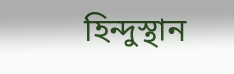হিন্দুস্থান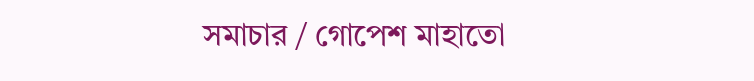সমাচার / গোপেশ মাহাতো